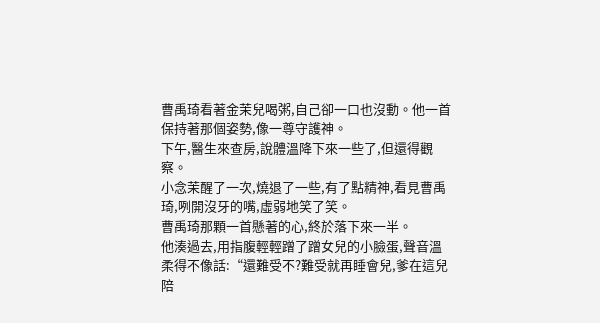曹禹琦看著金茉兒喝粥,自己卻一口也沒動。他一首保持著那個姿勢,像一尊守護神。
下午,醫生來查房,說體溫降下來一些了,但還得觀察。
小念茉醒了一次,燒退了一些,有了點精神,看見曹禹琦,咧開沒牙的嘴,虛弱地笑了笑。
曹禹琦那顆一首懸著的心,終於落下來一半。
他湊過去,用指腹輕輕蹭了蹭女兒的小臉蛋,聲音溫柔得不像話:“還難受不?難受就再睡會兒,爹在這兒陪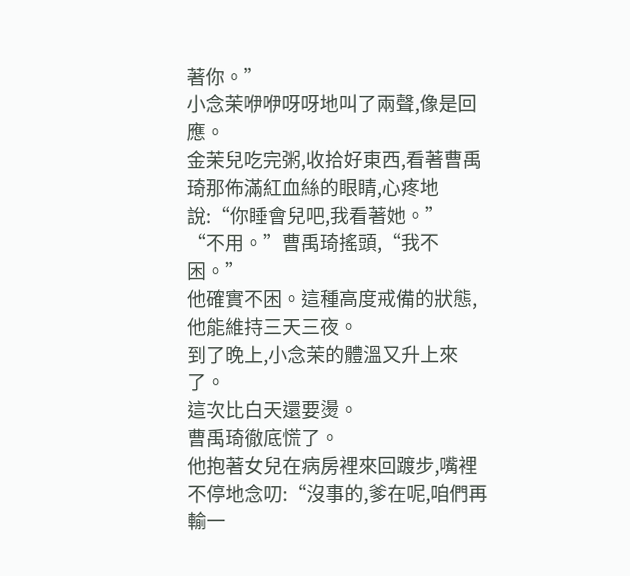著你。”
小念茉咿咿呀呀地叫了兩聲,像是回應。
金茉兒吃完粥,收拾好東西,看著曹禹琦那佈滿紅血絲的眼睛,心疼地說:“你睡會兒吧,我看著她。”
“不用。”曹禹琦搖頭,“我不困。”
他確實不困。這種高度戒備的狀態,他能維持三天三夜。
到了晚上,小念茉的體溫又升上來了。
這次比白天還要燙。
曹禹琦徹底慌了。
他抱著女兒在病房裡來回踱步,嘴裡不停地念叨:“沒事的,爹在呢,咱們再輸一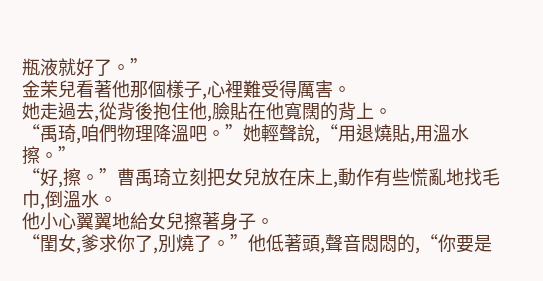瓶液就好了。”
金茉兒看著他那個樣子,心裡難受得厲害。
她走過去,從背後抱住他,臉貼在他寬闊的背上。
“禹琦,咱們物理降溫吧。”她輕聲說,“用退燒貼,用溫水擦。”
“好,擦。”曹禹琦立刻把女兒放在床上,動作有些慌亂地找毛巾,倒溫水。
他小心翼翼地給女兒擦著身子。
“閨女,爹求你了,別燒了。”他低著頭,聲音悶悶的,“你要是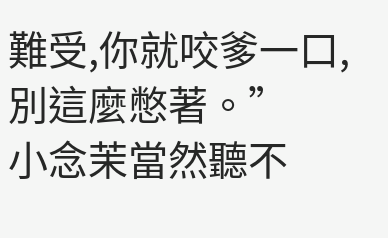難受,你就咬爹一口,別這麼憋著。”
小念茉當然聽不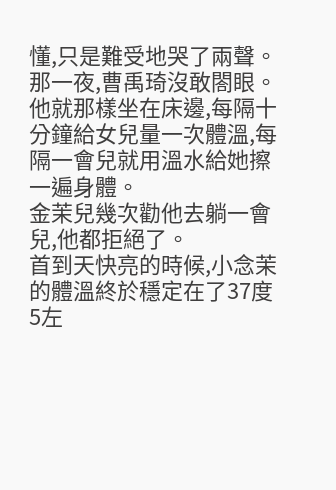懂,只是難受地哭了兩聲。
那一夜,曹禹琦沒敢閤眼。
他就那樣坐在床邊,每隔十分鐘給女兒量一次體溫,每隔一會兒就用溫水給她擦一遍身體。
金茉兒幾次勸他去躺一會兒,他都拒絕了。
首到天快亮的時候,小念茉的體溫終於穩定在了37度5左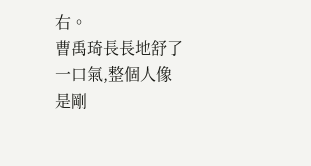右。
曹禹琦長長地舒了一口氣,整個人像是剛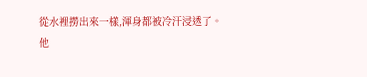從水裡撈出來一樣,渾身都被冷汗浸透了。
他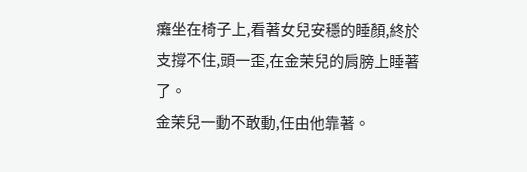癱坐在椅子上,看著女兒安穩的睡顏,終於支撐不住,頭一歪,在金茉兒的肩膀上睡著了。
金茉兒一動不敢動,任由他靠著。